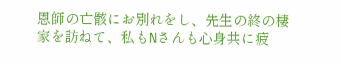恩師の亡骸にお別れをし、先生の終の棲家を訪ねて、私もNさんも心身共に疲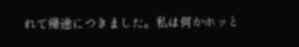れて帰途につきました。私は何かホッと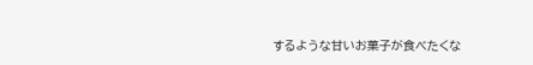するような甘いお菓子が食べたくな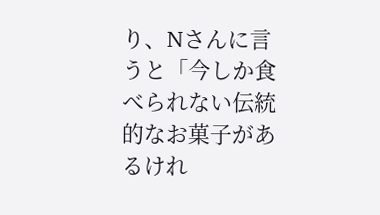り、Nさんに言うと「今しか食べられない伝統的なお菓子があるけれ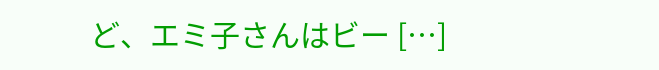ど、エミ子さんはビー […]